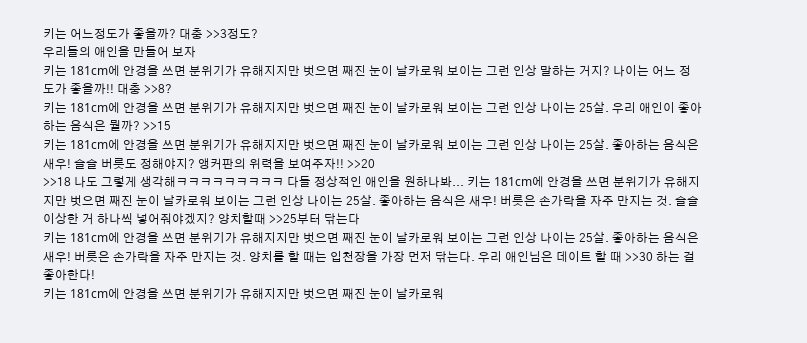키는 어느정도가 좋을까? 대충 >>3정도?
우리들의 애인을 만들어 보자
키는 181cm에 안경을 쓰면 분위기가 유해지지만 벗으면 째진 눈이 날카로워 보이는 그런 인상 말하는 거지? 나이는 어느 정도가 좋을까!! 대충 >>8?
키는 181cm에 안경을 쓰면 분위기가 유해지지만 벗으면 째진 눈이 날카로워 보이는 그런 인상 나이는 25살. 우리 애인이 좋아하는 음식은 뭘까? >>15
키는 181cm에 안경을 쓰면 분위기가 유해지지만 벗으면 째진 눈이 날카로워 보이는 그런 인상 나이는 25살. 좋아하는 음식은 새우! 슬슬 버릇도 정해야지? 앵커판의 위력을 보여주자!! >>20
>>18 나도 그렇게 생각해ㅋㅋㅋㅋㅋㅋㅋㅋㅋ 다들 정상적인 애인을 원하나봐... 키는 181cm에 안경을 쓰면 분위기가 유해지지만 벗으면 째진 눈이 날카로워 보이는 그런 인상 나이는 25살. 좋아하는 음식은 새우! 버릇은 손가락을 자주 만지는 것. 슬슬 이상한 거 하나씩 넣어줘야겠지? 양치할때 >>25부터 닦는다
키는 181cm에 안경을 쓰면 분위기가 유해지지만 벗으면 째진 눈이 날카로워 보이는 그런 인상 나이는 25살. 좋아하는 음식은 새우! 버릇은 손가락을 자주 만지는 것. 양치를 할 때는 입천장을 가장 먼저 닦는다. 우리 애인님은 데이트 할 때 >>30 하는 걸 좋아한다!
키는 181cm에 안경을 쓰면 분위기가 유해지지만 벗으면 째진 눈이 날카로워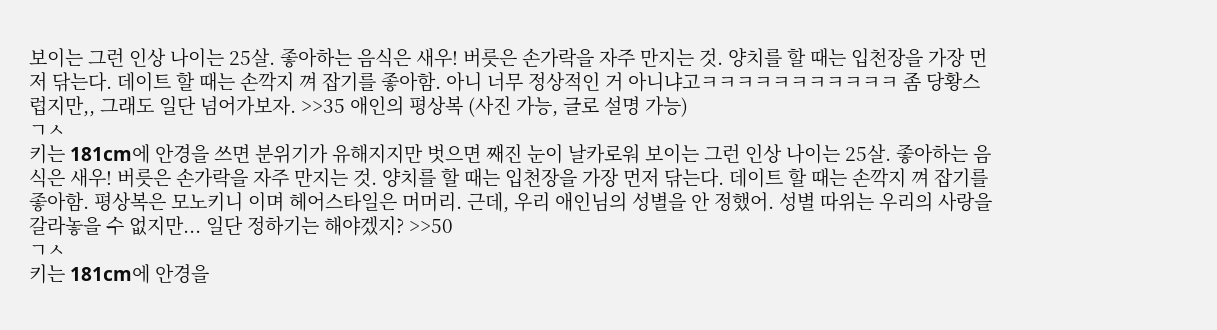보이는 그런 인상 나이는 25살. 좋아하는 음식은 새우! 버릇은 손가락을 자주 만지는 것. 양치를 할 때는 입천장을 가장 먼저 닦는다. 데이트 할 때는 손깍지 껴 잡기를 좋아함. 아니 너무 정상적인 거 아니냐고ㅋㅋㅋㅋㅋㅋㅋㅋㅋㅋㅋ 좀 당황스럽지만,, 그래도 일단 넘어가보자. >>35 애인의 평상복 (사진 가능, 글로 설명 가능)
ㄱㅅ
키는 181cm에 안경을 쓰면 분위기가 유해지지만 벗으면 째진 눈이 날카로워 보이는 그런 인상 나이는 25살. 좋아하는 음식은 새우! 버릇은 손가락을 자주 만지는 것. 양치를 할 때는 입천장을 가장 먼저 닦는다. 데이트 할 때는 손깍지 껴 잡기를 좋아함. 평상복은 모노키니 이며 헤어스타일은 머머리. 근데, 우리 애인님의 성별을 안 정했어. 성별 따위는 우리의 사랑을 갈라놓을 수 없지만... 일단 정하기는 해야겠지? >>50
ㄱㅅ
키는 181cm에 안경을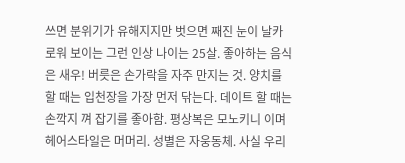쓰면 분위기가 유해지지만 벗으면 째진 눈이 날카로워 보이는 그런 인상 나이는 25살. 좋아하는 음식은 새우! 버릇은 손가락을 자주 만지는 것. 양치를 할 때는 입천장을 가장 먼저 닦는다. 데이트 할 때는 손깍지 껴 잡기를 좋아함. 평상복은 모노키니 이며 헤어스타일은 머머리. 성별은 자웅동체. 사실 우리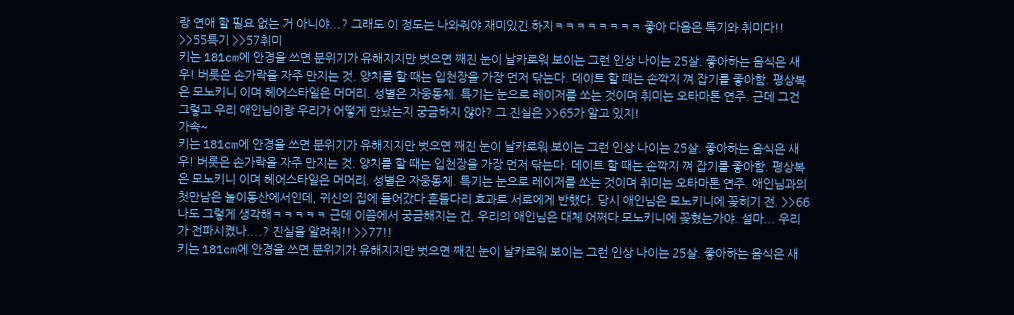랑 연애 할 필요 없는 거 아니야...? 그래도 이 정도는 나와줘야 재미있긴 하지ㅋㅋㅋㅋㅋㅋㅋㅋ 좋아 다음은 특기와 취미다!! >>55특기 >>57취미
키는 181cm에 안경을 쓰면 분위기가 유해지지만 벗으면 째진 눈이 날카로워 보이는 그런 인상 나이는 25살. 좋아하는 음식은 새우! 버릇은 손가락을 자주 만지는 것. 양치를 할 때는 입천장을 가장 먼저 닦는다. 데이트 할 때는 손깍지 껴 잡기를 좋아함. 평상복은 모노키니 이며 헤어스타일은 머머리. 성별은 자웅동체. 특기는 눈으로 레이저를 쏘는 것이며 취미는 오타마톤 연주. 근데 그건 그렇고 우리 애인님이랑 우리가 어떻게 만났는지 궁금하지 않아? 그 진실은 >>65가 알고 있지!
가속~
키는 181cm에 안경을 쓰면 분위기가 유해지지만 벗으면 째진 눈이 날카로워 보이는 그런 인상 나이는 25살. 좋아하는 음식은 새우! 버릇은 손가락을 자주 만지는 것. 양치를 할 때는 입천장을 가장 먼저 닦는다. 데이트 할 때는 손깍지 껴 잡기를 좋아함. 평상복은 모노키니 이며 헤어스타일은 머머리. 성별은 자웅동체. 특기는 눈으로 레이저를 쏘는 것이며 취미는 오타마톤 연주. 애인님과의 첫만남은 놀이동산에서인데, 귀신의 집에 들어갔다 흔들다리 효과로 서로에게 반했다. 당시 애인님은 모노키니에 꽂히기 전. >>66 나도 그렇게 생각해ㅋㅋㅋㅋㅋ 근데 이쯤에서 궁금해지는 건, 우리의 애인님은 대체 어쩌다 모노키니에 꽂혔는가야. 설마... 우리가 전파시켰나....? 진실을 알려줘!! >>77!!
키는 181cm에 안경을 쓰면 분위기가 유해지지만 벗으면 째진 눈이 날카로워 보이는 그런 인상 나이는 25살. 좋아하는 음식은 새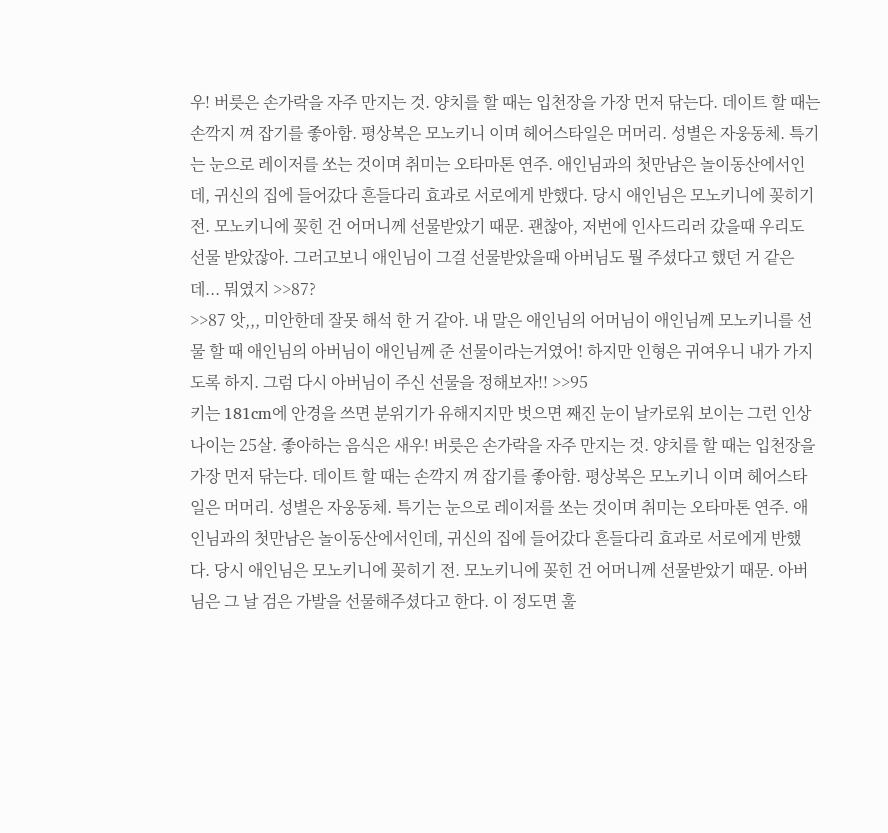우! 버릇은 손가락을 자주 만지는 것. 양치를 할 때는 입천장을 가장 먼저 닦는다. 데이트 할 때는 손깍지 껴 잡기를 좋아함. 평상복은 모노키니 이며 헤어스타일은 머머리. 성별은 자웅동체. 특기는 눈으로 레이저를 쏘는 것이며 취미는 오타마톤 연주. 애인님과의 첫만남은 놀이동산에서인데, 귀신의 집에 들어갔다 흔들다리 효과로 서로에게 반했다. 당시 애인님은 모노키니에 꽂히기 전. 모노키니에 꽂힌 건 어머니께 선물받았기 때문. 괜찮아, 저번에 인사드리러 갔을때 우리도 선물 받았잖아. 그러고보니 애인님이 그걸 선물받았을때 아버님도 뭘 주셨다고 했던 거 같은데... 뭐였지 >>87?
>>87 앗,,, 미안한데 잘못 해석 한 거 같아. 내 말은 애인님의 어머님이 애인님께 모노키니를 선물 할 때 애인님의 아버님이 애인님께 준 선물이라는거였어! 하지만 인형은 귀여우니 내가 가지도록 하지. 그럼 다시 아버님이 주신 선물을 정해보자!! >>95
키는 181cm에 안경을 쓰면 분위기가 유해지지만 벗으면 째진 눈이 날카로워 보이는 그런 인상 나이는 25살. 좋아하는 음식은 새우! 버릇은 손가락을 자주 만지는 것. 양치를 할 때는 입천장을 가장 먼저 닦는다. 데이트 할 때는 손깍지 껴 잡기를 좋아함. 평상복은 모노키니 이며 헤어스타일은 머머리. 성별은 자웅동체. 특기는 눈으로 레이저를 쏘는 것이며 취미는 오타마톤 연주. 애인님과의 첫만남은 놀이동산에서인데, 귀신의 집에 들어갔다 흔들다리 효과로 서로에게 반했다. 당시 애인님은 모노키니에 꽂히기 전. 모노키니에 꽂힌 건 어머니께 선물받았기 때문. 아버님은 그 날 검은 가발을 선물해주셨다고 한다. 이 정도면 훌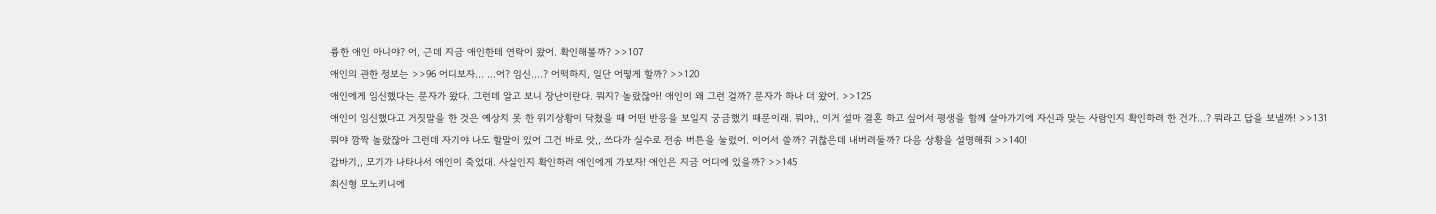륭한 애인 아니야? 어, 근데 지금 애인한테 연락이 왔어. 확인해볼까? >>107
애인의 관한 정보는 >>96 어디보자... ...어? 임신....? 어떡하지, 일단 어떻게 할까? >>120
애인에게 임신했다는 문자가 왔다. 그런데 알고 보니 장난이란다. 뭐지? 놀랐잖아! 애인이 왜 그런 걸까? 문자가 하나 더 왔어. >>125
애인이 임신했다고 거짓말을 한 것은 예상치 못 한 위기상황이 닥쳤을 때 어떤 반응을 보일지 궁금했기 때문이래. 뭐야,, 이거 설마 결혼 하고 싶어서 평생을 함께 살아가기에 자신과 맞는 사람인지 확인하려 한 건가...? 뭐라고 답을 보낼까! >>131
뭐야 깜짝 놀랐잖아 그런데 자기야 나도 할말이 있어 그건 바로 앗,, 쓰다가 실수로 전송 버튼을 눌렀어. 이어서 쓸까? 귀찮은데 내버려둘까? 다음 상황을 설명해줘 >>140!
갑바기,, 모기가 나타나서 애인이 죽었대. 사실인지 확인하러 애인에게 가보자! 애인은 지금 어디에 있을까? >>145
최신형 모노키니에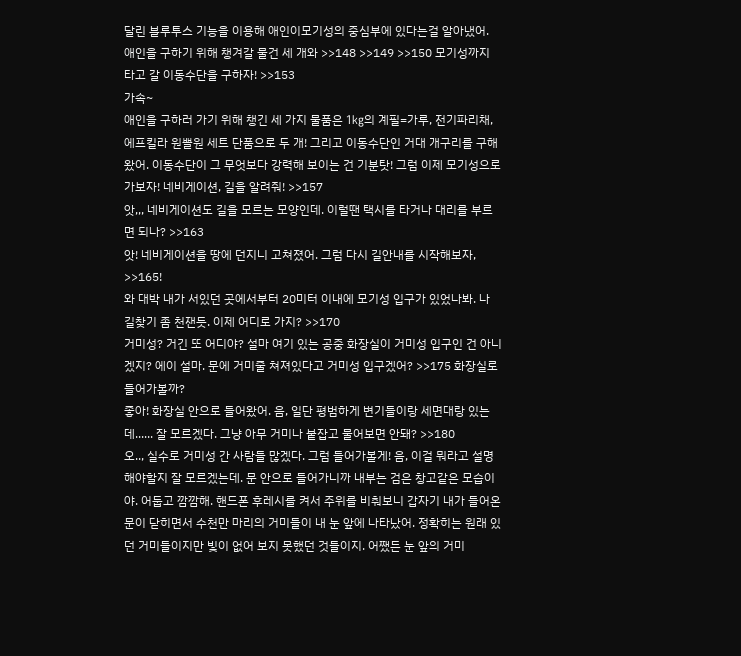달린 블루투스 기능을 이용해 애인이모기성의 중심부에 있다는걸 알아냈어. 애인을 구하기 위해 챙겨갈 물건 세 개와 >>148 >>149 >>150 모기성까지 타고 갈 이동수단을 구하자! >>153
가속~
애인을 구하러 가기 위해 챙긴 세 가지 물품은 1kg의 계필=가루, 전기파리채, 에프킬라 원쁠원 세트 단품으로 두 개! 그리고 이동수단인 거대 개구리를 구해왔어. 이동수단이 그 무엇보다 강력해 보이는 건 기분탓! 그럼 이제 모기성으로 가보자! 네비게이션, 길을 알려줘! >>157
앗,,, 네비게이션도 길을 모르는 모양인데. 이럴땐 택시를 타거나 대리를 부르면 되나? >>163
앗! 네비게이션을 땅에 던지니 고쳐졌어. 그럼 다시 길안내를 시작해보자, >>165!
와 대박 내가 서있던 곳에서부터 20미터 이내에 모기성 입구가 있었나봐. 나 길찾기 좀 천잰듯. 이제 어디로 가지? >>170
거미성? 거긴 또 어디야? 설마 여기 있는 공중 화장실이 거미성 입구인 건 아니겠지? 에이 설마. 문에 거미줄 쳐져있다고 거미성 입구겠어? >>175 화장실로 들어가볼까?
좋아! 화장실 안으로 들어왔어. 음, 일단 평범하게 변기들이랑 세면대랑 있는데...... 잘 모르겠다. 그냥 아무 거미나 붙잡고 물어보면 안돼? >>180
오.., 실수로 거미성 간 사람들 많겠다. 그럼 들어가볼게! 음, 이걸 뭐라고 설명해야할지 잘 모르겠는데. 문 안으로 들어가니까 내부는 검은 창고같은 모습이야. 어둡고 깜깜해. 핸드폰 후레시를 켜서 주위를 비춰보니 갑자기 내가 들어온 문이 닫히면서 수천만 마리의 거미들이 내 눈 앞에 나타났어. 정확히는 원래 있던 거미들이지만 빛이 없어 보지 못했던 것들이지. 어쨌든 눈 앞의 거미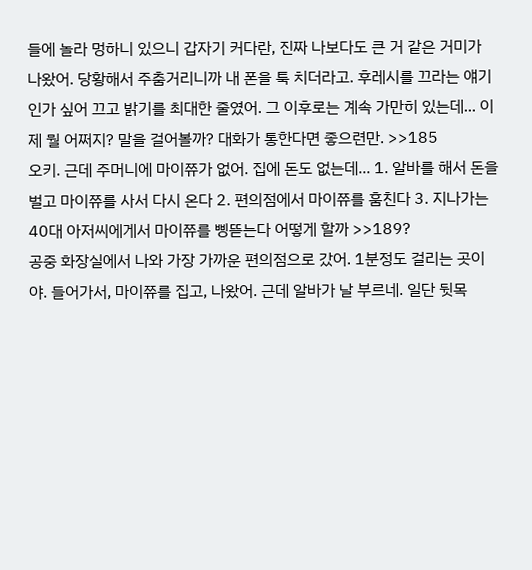들에 놀라 멍하니 있으니 갑자기 커다란, 진짜 나보다도 큰 거 같은 거미가 나왔어. 당황해서 주춤거리니까 내 폰을 툭 치더라고. 후레시를 끄라는 얘기인가 싶어 끄고 밝기를 최대한 줄였어. 그 이후로는 계속 가만히 있는데... 이제 뭘 어쩌지? 말을 걸어볼까? 대화가 통한다면 좋으련만. >>185
오키. 근데 주머니에 마이쮸가 없어. 집에 돈도 없는데... 1. 알바를 해서 돈을 벌고 마이쮸를 사서 다시 온다 2. 편의점에서 마이쮸를 훔친다 3. 지나가는 40대 아저씨에게서 마이쮸를 삥뜯는다 어떻게 할까 >>189?
공중 화장실에서 나와 가장 가까운 편의점으로 갔어. 1분정도 걸리는 곳이야. 들어가서, 마이쮸를 집고, 나왔어. 근데 알바가 날 부르네. 일단 뒷목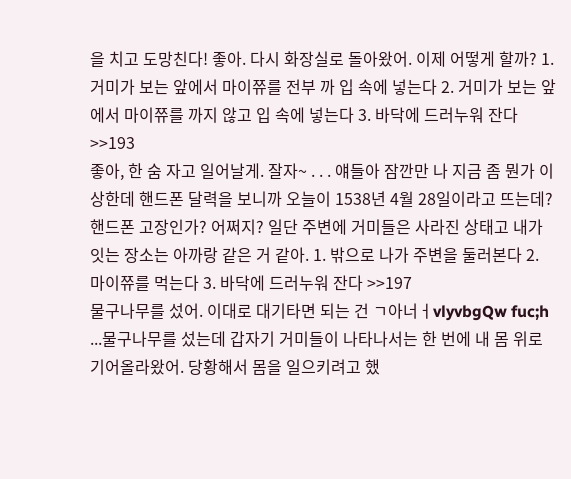을 치고 도망친다! 좋아. 다시 화장실로 돌아왔어. 이제 어떻게 할까? 1. 거미가 보는 앞에서 마이쮸를 전부 까 입 속에 넣는다 2. 거미가 보는 앞에서 마이쮸를 까지 않고 입 속에 넣는다 3. 바닥에 드러누워 잔다 >>193
좋아, 한 숨 자고 일어날게. 잘자~ . . . 얘들아 잠깐만 나 지금 좀 뭔가 이상한데 핸드폰 달력을 보니까 오늘이 1538년 4월 28일이라고 뜨는데? 핸드폰 고장인가? 어쩌지? 일단 주변에 거미들은 사라진 상태고 내가 잇는 장소는 아까랑 같은 거 같아. 1. 밖으로 나가 주변을 둘러본다 2. 마이쮸를 먹는다 3. 바닥에 드러누워 잔다 >>197
물구나무를 섰어. 이대로 대기타면 되는 건 ㄱ아너ㅓvlyvbgQw fuc;h
...물구나무를 섰는데 갑자기 거미들이 나타나서는 한 번에 내 몸 위로 기어올라왔어. 당황해서 몸을 일으키려고 했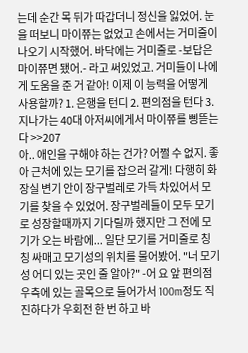는데 순간 목 뒤가 따갑더니 정신을 잃었어. 눈을 떠보니 마이쮸는 없었고 손에서는 거미줄이 나오기 시작했어. 바닥에는 거미줄로 -보답은 마이쮸면 됐어.- 라고 써있었고. 거미들이 나에게 도움을 준 거 같아! 이제 이 능력을 어떻게 사용할까? 1. 은행을 턴디 2. 편의점을 턴다 3. 지나가는 40대 아저씨에게서 마이쮸를 삥뜯는다 >>207
아.. 애인을 구해야 하는 건가? 어쩔 수 없지. 좋아 근처에 있는 모기를 잡으러 갈게! 다행히 화장실 변기 안이 장구벌레로 가득 차있어서 모기를 찾을 수 있었어. 장구벌레들이 모두 모기로 성장할때까지 기다릴까 했지만 그 전에 모기가 오는 바람에... 일단 모기를 거미줄로 칭칭 싸매고 모기성의 위치를 물어봤어. "너 모기성 어디 있는 곳인 줄 알아?" -어 요 앞 편의점 우측에 있는 골목으로 들어가서 100m정도 직진하다가 우회전 한 번 하고 바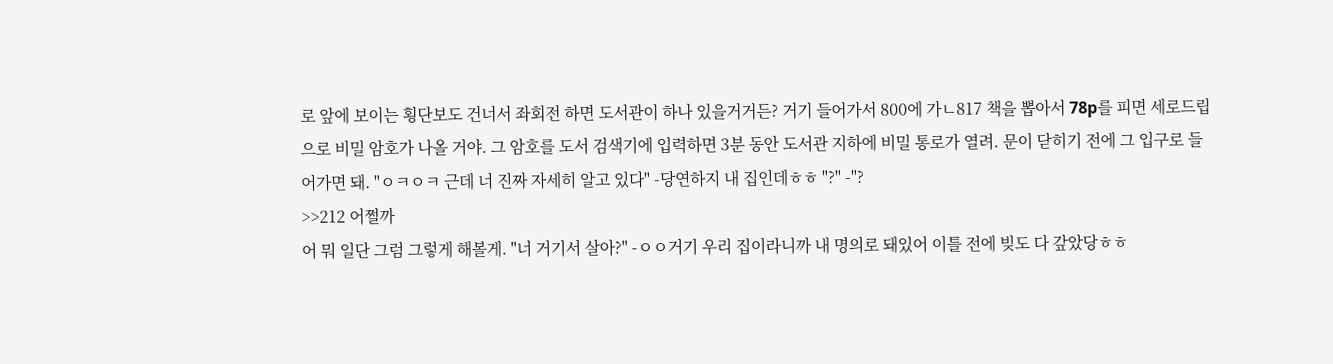로 앞에 보이는 횡단보도 건너서 좌회전 하면 도서관이 하나 있을거거든? 거기 들어가서 800에 가ㄴ817 책을 뽑아서 78p를 피면 세로드립으로 비밀 암호가 나올 거야. 그 암호를 도서 검색기에 입력하면 3분 동안 도서관 지하에 비밀 통로가 열려. 문이 닫히기 전에 그 입구로 들어가면 돼. "ㅇㅋㅇㅋ 근데 너 진짜 자세히 알고 있다" -당연하지 내 집인데ㅎㅎ "?" -"?
>>212 어쩔까
어 뭐 일단 그럼 그렇게 해볼게. "너 거기서 살아?" -ㅇㅇ거기 우리 집이라니까 내 명의로 돼있어 이틀 전에 빚도 다 갚았당ㅎㅎ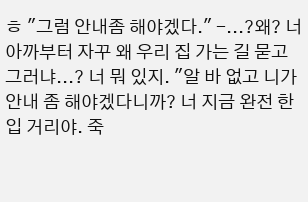ㅎ "그럼 안내좀 해야겠다." -...?왜? 너 아까부터 자꾸 왜 우리 집 가는 길 묻고 그러냐...? 너 뭐 있지. "알 바 없고 니가 안내 좀 해야겠다니까? 너 지금 완전 한 입 거리야. 죽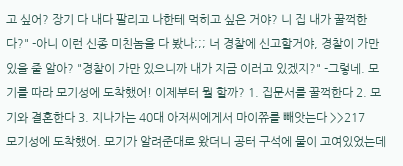고 싶어? 장기 다 내다 팔리고 나한테 먹히고 싶은 거야? 니 집 내가 꿀꺽한다?" -아니 이런 신종 미친놈을 다 봤나;;; 너 경찰에 신고할거야, 경찰이 가만 있을 줄 알아? "경찰이 가만 있으니까 내가 지금 이러고 있겠지?" -그렇네. 모기를 따라 모기성에 도착했어! 이제부터 뭘 할까? 1. 집문서를 꿀꺽한다 2. 모기와 결혼한다 3. 지나가는 40대 아저씨에게서 마이쮸를 빼앗는다 >>217
모기성에 도착했어. 모기가 알려준대로 왔더니 공터 구석에 물이 고여있었는데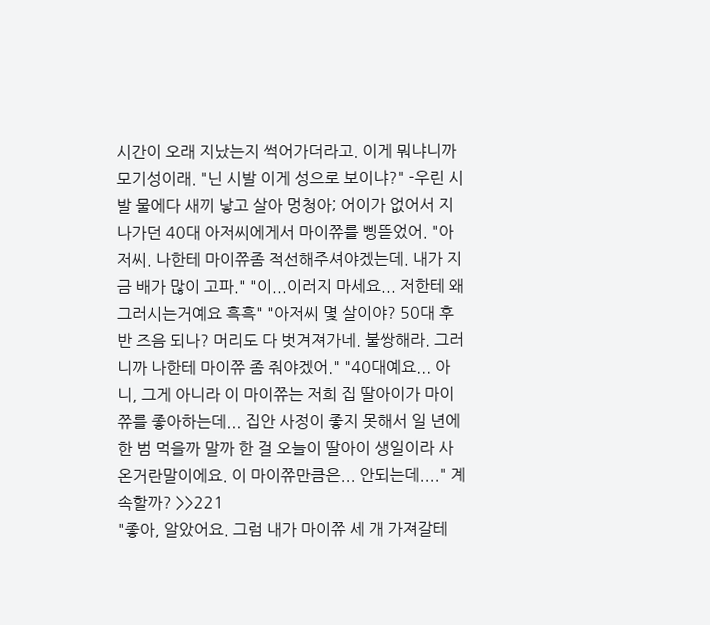시간이 오래 지났는지 썩어가더라고. 이게 뭐냐니까 모기성이래. "닌 시발 이게 성으로 보이냐?" -우린 시발 물에다 새끼 낳고 살아 멍청아; 어이가 없어서 지나가던 40대 아저씨에게서 마이쮸를 삥뜯었어. "아저씨. 나한테 마이쮸좀 적선해주셔야겠는데. 내가 지금 배가 많이 고파." "이...이러지 마세요... 저한테 왜그러시는거예요 흑흑" "아저씨 몇 살이야? 50대 후반 즈음 되나? 머리도 다 벗겨져가네. 불쌍해라. 그러니까 나한테 마이쮸 좀 줘야겠어." "40대예요... 아니, 그게 아니라 이 마이쮸는 저희 집 딸아이가 마이쮸를 좋아하는데... 집안 사정이 좋지 못해서 일 년에 한 범 먹을까 말까 한 걸 오늘이 딸아이 생일이라 사온거란말이에요. 이 마이쮸만큼은... 안되는데...." 계속할까? >>221
"좋아, 알았어요. 그럼 내가 마이쮸 세 개 가져갈테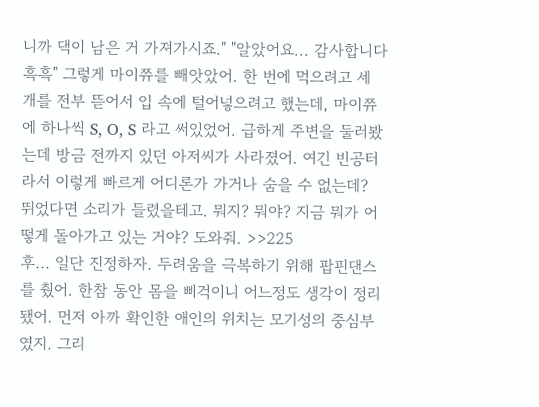니까 댁이 남은 거 가져가시죠." "알았어요... 감사합니다 흑흑" 그렇게 마이쮸를 빼앗았어. 한 번에 먹으려고 세 개를 전부 뜯어서 입 속에 털어넣으려고 했는데, 마이쮸에 하나씩 S, O, S 라고 써있었어. 급하게 주변을 둘러봤는데 방금 전까지 있던 아저씨가 사라졌어. 여긴 빈공터라서 이렇게 빠르게 어디론가 가거나 숨을 수 없는데? 뛰었다면 소리가 들렸을테고. 뭐지? 뭐야? 지금 뭐가 어떻게 돌아가고 있는 거야? 도와줘. >>225
후... 일단 진정하자. 두려움을 극복하기 위해 팝핀댄스를 췄어. 한참 동안 몸을 삐걱이니 어느정도 생각이 정리됐어. 먼저 아까 확인한 애인의 위치는 모기성의 중심부였지. 그리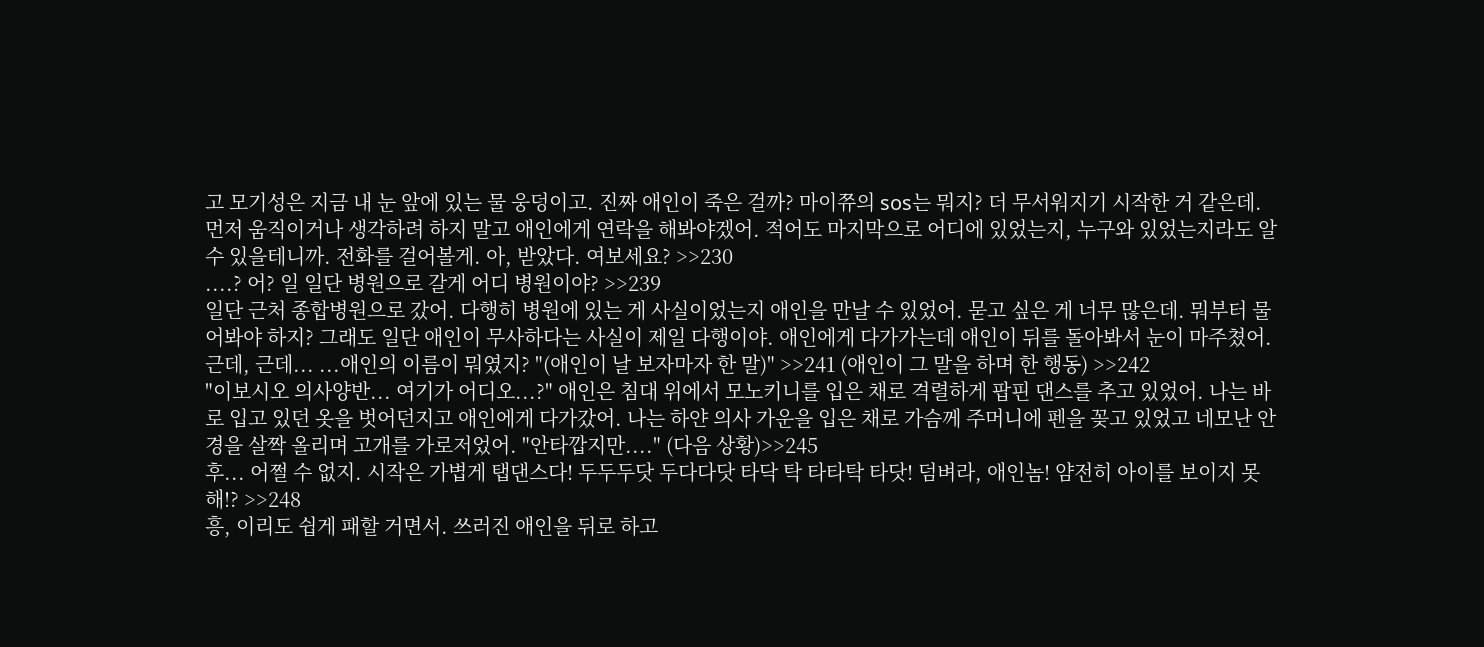고 모기성은 지금 내 눈 앞에 있는 물 웅덩이고. 진짜 애인이 죽은 걸까? 마이쮸의 sos는 뭐지? 더 무서워지기 시작한 거 같은데. 먼저 움직이거나 생각하려 하지 말고 애인에게 연락을 해봐야겠어. 적어도 마지막으로 어디에 있었는지, 누구와 있었는지라도 알 수 있을테니까. 전화를 걸어볼게. 아, 받았다. 여보세요? >>230
....? 어? 일 일단 병원으로 갈게 어디 병원이야? >>239
일단 근처 종합병원으로 갔어. 다행히 병원에 있는 게 사실이었는지 애인을 만날 수 있었어. 묻고 싶은 게 너무 많은데. 뭐부터 물어봐야 하지? 그래도 일단 애인이 무사하다는 사실이 제일 다행이야. 애인에게 다가가는데 애인이 뒤를 돌아봐서 눈이 마주쳤어. 근데, 근데... ...애인의 이름이 뭐였지? "(애인이 날 보자마자 한 말)" >>241 (애인이 그 말을 하며 한 행동) >>242
"이보시오 의사양반... 여기가 어디오...?" 애인은 침대 위에서 모노키니를 입은 채로 격렬하게 팝핀 댄스를 추고 있었어. 나는 바로 입고 있던 옷을 벗어던지고 애인에게 다가갔어. 나는 하얀 의사 가운을 입은 채로 가슴께 주머니에 펜을 꽂고 있었고 네모난 안경을 살짝 올리며 고개를 가로저었어. "안타깝지만...." (다음 상황)>>245
후... 어쩔 수 없지. 시작은 가볍게 탭댄스다! 두두두닷 두다다닷 타닥 탁 타타탁 타닷! 덤벼라, 애인놈! 얌전히 아이를 보이지 못 해!? >>248
흥, 이리도 쉽게 패할 거면서. 쓰러진 애인을 뒤로 하고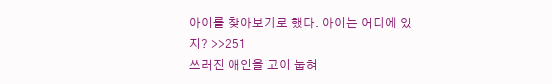아이를 찾아보기로 했다. 아이는 어디에 있지? >>251
쓰러진 애인을 고이 눕혀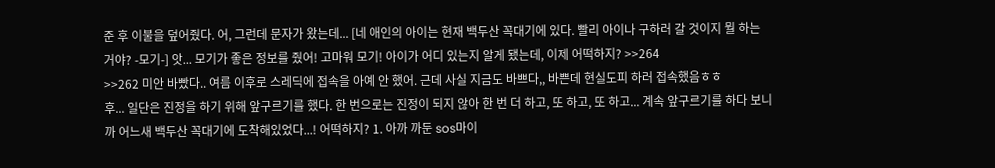준 후 이불을 덮어줬다. 어, 그런데 문자가 왔는데... [네 애인의 아이는 현재 백두산 꼭대기에 있다. 빨리 아이나 구하러 갈 것이지 뭘 하는 거야? -모기-] 앗... 모기가 좋은 정보를 줬어! 고마워 모기! 아이가 어디 있는지 알게 됐는데, 이제 어떡하지? >>264
>>262 미안 바빴다.. 여름 이후로 스레딕에 접속을 아예 안 했어. 근데 사실 지금도 바쁘다,, 바쁜데 현실도피 하러 접속했음ㅎㅎ
후... 일단은 진정을 하기 위해 앞구르기를 했다. 한 번으로는 진정이 되지 않아 한 번 더 하고, 또 하고, 또 하고... 계속 앞구르기를 하다 보니까 어느새 백두산 꼭대기에 도착해있었다...! 어떡하지? 1. 아까 까둔 sos마이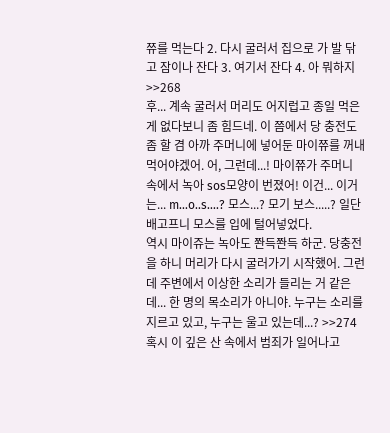쮸를 먹는다 2. 다시 굴러서 집으로 가 발 닦고 잠이나 잔다 3. 여기서 잔다 4. 아 뭐하지 >>268
후... 계속 굴러서 머리도 어지럽고 종일 먹은 게 없다보니 좀 힘드네. 이 쯤에서 당 충전도 좀 할 겸 아까 주머니에 넣어둔 마이쮸를 꺼내 먹어야겠어. 어, 그런데...! 마이쮸가 주머니 속에서 녹아 sos모양이 번졌어! 이건... 이거는... m...o..s....? 모스...? 모기 보스.....? 일단 배고프니 모스를 입에 털어넣었다.
역시 마이쥬는 녹아도 쫜득쫜득 하군. 당충전을 하니 머리가 다시 굴러가기 시작했어. 그런데 주변에서 이상한 소리가 들리는 거 같은데... 한 명의 목소리가 아니야. 누구는 소리를 지르고 있고, 누구는 울고 있는데...? >>274
혹시 이 깊은 산 속에서 범죄가 일어나고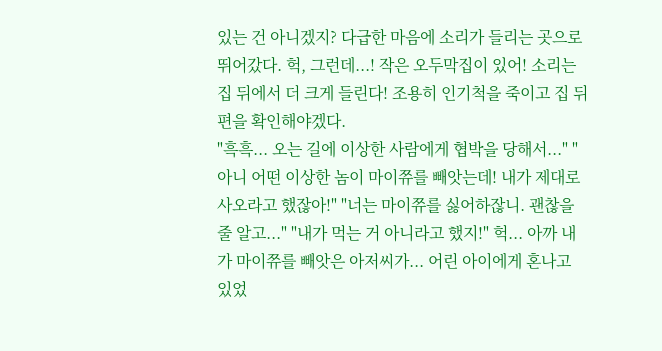있는 건 아니겠지? 다급한 마음에 소리가 들리는 곳으로 뛰어갔다. 헉, 그런데...! 작은 오두막집이 있어! 소리는 집 뒤에서 더 크게 들린다! 조용히 인기척을 죽이고 집 뒤편을 확인해야겠다.
"흑흑... 오는 길에 이상한 사람에게 협박을 당해서..." "아니 어떤 이상한 놈이 마이쮸를 빼앗는데! 내가 제대로 사오라고 했잖아!" "너는 마이쮸를 싫어하잖니. 괜찮을 줄 알고..." "내가 먹는 거 아니라고 했지!" 헉... 아까 내가 마이쮸를 빼앗은 아저씨가... 어린 아이에게 혼나고 있었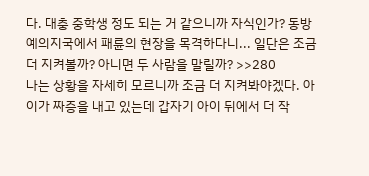다. 대충 중학생 정도 되는 거 같으니까 자식인가? 동방예의지국에서 패륜의 현장을 목격하다니... 일단은 조금 더 지켜볼까? 아니면 두 사람을 말릴까? >>280
나는 상황을 자세히 모르니까 조금 더 지켜봐야겠다. 아이가 짜증을 내고 있는데 갑자기 아이 뒤에서 더 작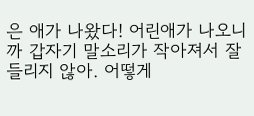은 애가 나왔다! 어린애가 나오니까 갑자기 말소리가 작아져서 잘 들리지 않아. 어떻게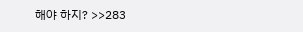해야 하지? >>283